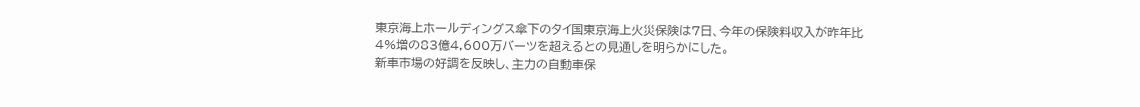東京海上ホールディングス傘下のタイ国東京海上火災保険は7日、今年の保険料収入が昨年比4%増の83億4,600万バーツを超えるとの見通しを明らかにした。
新車市場の好調を反映し、主力の自動車保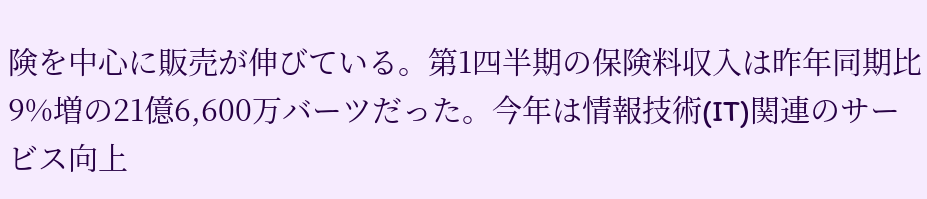険を中心に販売が伸びている。第1四半期の保険料収入は昨年同期比9%増の21億6,600万バーツだった。今年は情報技術(IT)関連のサービス向上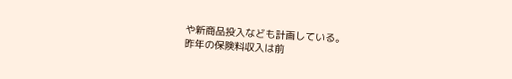や新商品投入なども計画している。
昨年の保険料収入は前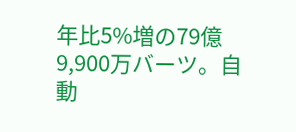年比5%増の79億9,900万バーツ。自動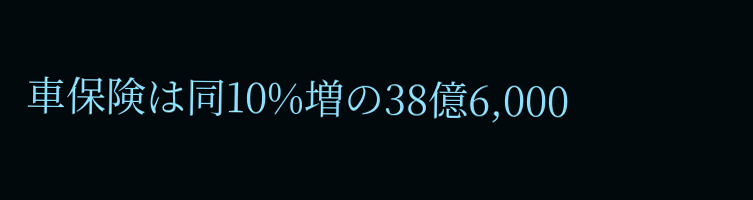車保険は同10%増の38億6,000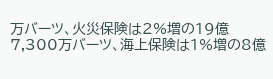万バーツ、火災保険は2%増の19億7,300万バーツ、海上保険は1%増の8億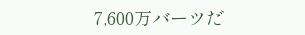7,600万バーツだ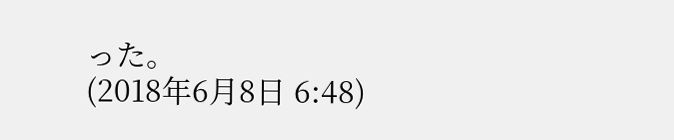った。
(2018年6月8日 6:48)